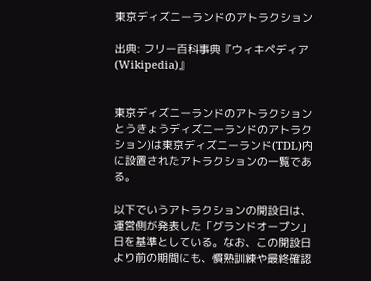東京ディズニーランドのアトラクション

出典: フリー百科事典『ウィキペディア(Wikipedia)』


東京ディズニーランドのアトラクションとうきょうディズニーランドのアトラクション)は東京ディズニーランド(TDL)内に設置されたアトラクションの一覧である。

以下でいうアトラクションの開設日は、運営側が発表した「グランドオープン」日を基準としている。なお、この開設日より前の期間にも、慣熟訓練や最終確認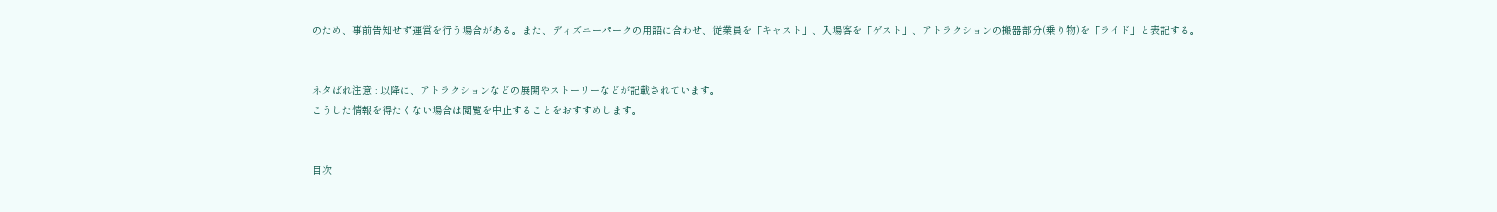のため、事前告知せず運営を行う場合がある。また、ディズニーパークの用語に合わせ、従業員を「キャスト」、入場客を「ゲスト」、アトラクションの搬器部分(乗り物)を「ライド」と表記する。


ネタばれ注意 : 以降に、アトラクションなどの展開やストーリーなどが記載されています。
こうした情報を得たくない場合は閲覧を中止することをおすすめします。


目次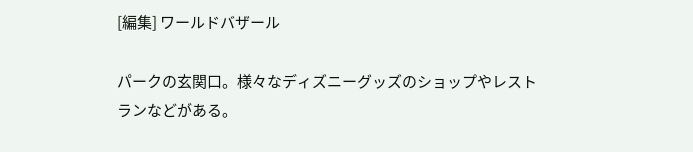[編集] ワールドバザール

パークの玄関口。様々なディズニーグッズのショップやレストランなどがある。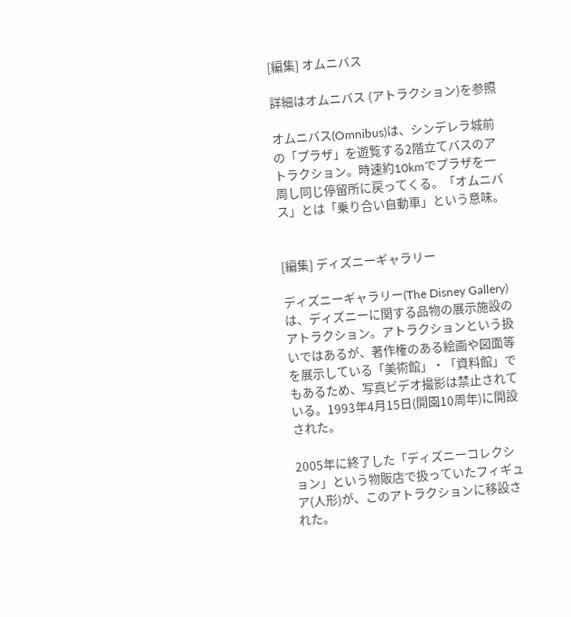[編集] オムニバス

詳細はオムニバス (アトラクション)を参照

オムニバス(Omnibus)は、シンデレラ城前の「プラザ」を遊覧する2階立てバスのアトラクション。時速約10kmでプラザを一周し同じ停留所に戻ってくる。「オムニバス」とは「乗り合い自動車」という意味。


[編集] ディズニーギャラリー

ディズニーギャラリー(The Disney Gallery)は、ディズニーに関する品物の展示施設のアトラクション。アトラクションという扱いではあるが、著作権のある絵画や図面等を展示している「美術館」・「資料館」でもあるため、写真ビデオ撮影は禁止されている。1993年4月15日(開園10周年)に開設された。

2005年に終了した「ディズニーコレクション」という物販店で扱っていたフィギュア(人形)が、このアトラクションに移設された。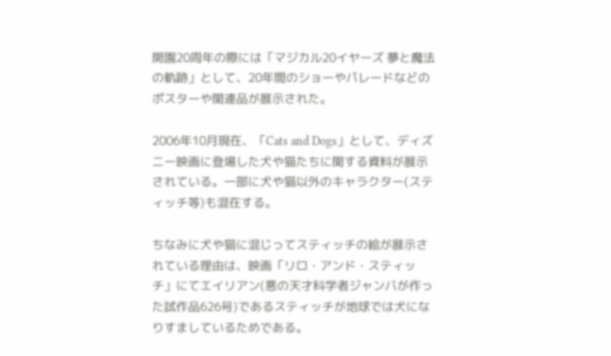開園20周年の際には「マジカル20イヤーズ 夢と魔法の軌跡」として、20年間のショーやパレードなどのポスターや関連品が展示された。

2006年10月現在、「Cats and Dogs」として、ディズニー映画に登場した犬や猫たちに関する資料が展示されている。一部に犬や猫以外のキャラクター(スティッチ等)も混在する。

ちなみに犬や猫に混じってスティッチの絵が展示されている理由は、映画「リロ・アンド・スティッチ」にてエイリアン(悪の天才科学者ジャンバが作った試作品626号)であるスティッチが地球では犬になりすましているためである。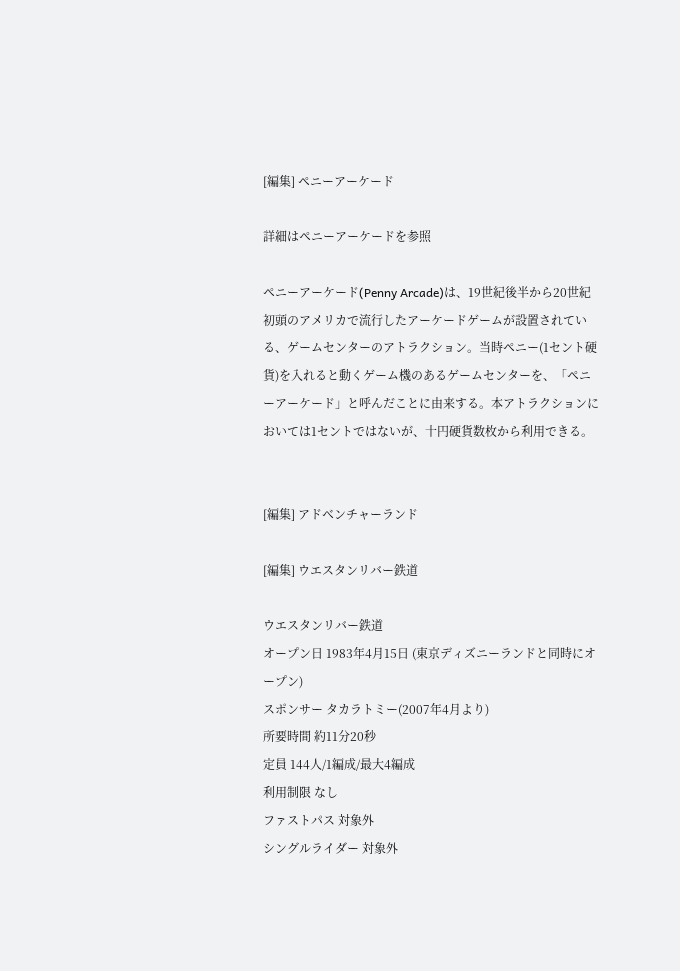[編集] ペニーアーケード

詳細はペニーアーケードを参照

ペニーアーケード(Penny Arcade)は、19世紀後半から20世紀初頭のアメリカで流行したアーケードゲームが設置されている、ゲームセンターのアトラクション。当時ペニー(1セント硬貨)を入れると動くゲーム機のあるゲームセンターを、「ペニーアーケード」と呼んだことに由来する。本アトラクションにおいては1セントではないが、十円硬貨数枚から利用できる。


[編集] アドベンチャーランド

[編集] ウエスタンリバー鉄道

ウエスタンリバー鉄道
オープン日 1983年4月15日 (東京ディズニーランドと同時にオープン)
スポンサー タカラトミー(2007年4月より)
所要時間 約11分20秒
定員 144人/1編成/最大4編成
利用制限 なし
ファストパス 対象外
シングルライダー 対象外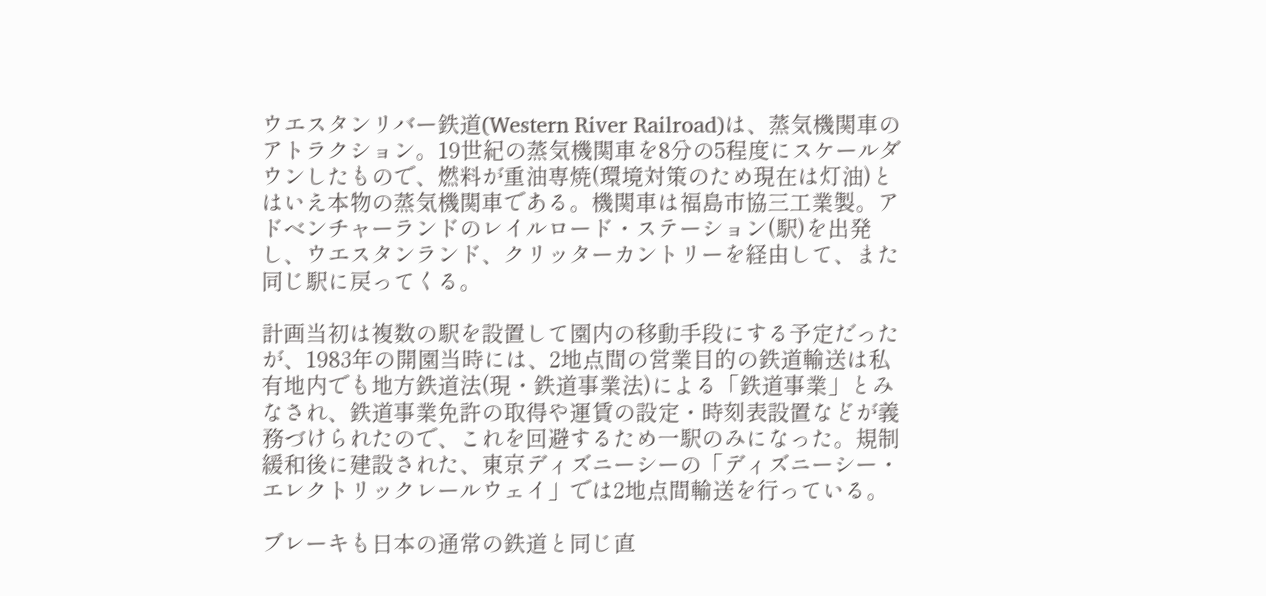ウエスタンリバー鉄道(Western River Railroad)は、蒸気機関車のアトラクション。19世紀の蒸気機関車を8分の5程度にスケールダウンしたもので、燃料が重油専焼(環境対策のため現在は灯油)とはいえ本物の蒸気機関車である。機関車は福島市協三工業製。アドベンチャーランドのレイルロード・ステーション(駅)を出発し、ウエスタンランド、クリッターカントリーを経由して、また同じ駅に戻ってくる。

計画当初は複数の駅を設置して園内の移動手段にする予定だったが、1983年の開園当時には、2地点間の営業目的の鉄道輸送は私有地内でも地方鉄道法(現・鉄道事業法)による「鉄道事業」とみなされ、鉄道事業免許の取得や運賃の設定・時刻表設置などが義務づけられたので、これを回避するため一駅のみになった。規制緩和後に建設された、東京ディズニーシーの「ディズニーシー・エレクトリックレールウェイ」では2地点間輸送を行っている。

ブレーキも日本の通常の鉄道と同じ直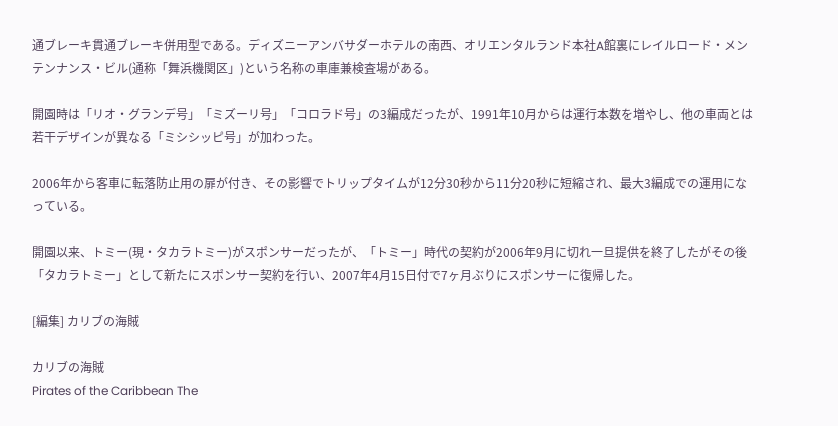通ブレーキ貫通ブレーキ併用型である。ディズニーアンバサダーホテルの南西、オリエンタルランド本社A館裏にレイルロード・メンテンナンス・ビル(通称「舞浜機関区」)という名称の車庫兼検査場がある。

開園時は「リオ・グランデ号」「ミズーリ号」「コロラド号」の3編成だったが、1991年10月からは運行本数を増やし、他の車両とは若干デザインが異なる「ミシシッピ号」が加わった。

2006年から客車に転落防止用の扉が付き、その影響でトリップタイムが12分30秒から11分20秒に短縮され、最大3編成での運用になっている。

開園以来、トミー(現・タカラトミー)がスポンサーだったが、「トミー」時代の契約が2006年9月に切れ一旦提供を終了したがその後「タカラトミー」として新たにスポンサー契約を行い、2007年4月15日付で7ヶ月ぶりにスポンサーに復帰した。

[編集] カリブの海賊

カリブの海賊
Pirates of the Caribbean The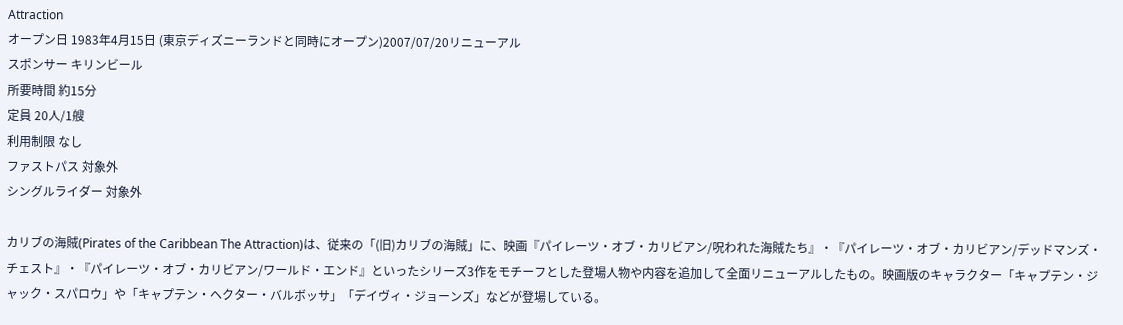Attraction
オープン日 1983年4月15日 (東京ディズニーランドと同時にオープン)2007/07/20リニューアル
スポンサー キリンビール
所要時間 約15分
定員 20人/1艘
利用制限 なし
ファストパス 対象外
シングルライダー 対象外

カリブの海賊(Pirates of the Caribbean The Attraction)は、従来の「(旧)カリブの海賊」に、映画『パイレーツ・オブ・カリビアン/呪われた海賊たち』・『パイレーツ・オブ・カリビアン/デッドマンズ・チェスト』・『パイレーツ・オブ・カリビアン/ワールド・エンド』といったシリーズ3作をモチーフとした登場人物や内容を追加して全面リニューアルしたもの。映画版のキャラクター「キャプテン・ジャック・スパロウ」や「キャプテン・ヘクター・バルボッサ」「デイヴィ・ジョーンズ」などが登場している。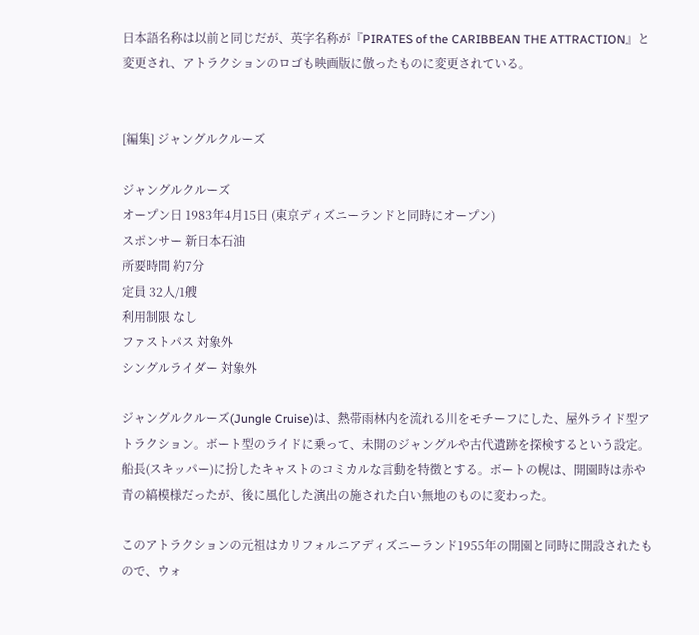日本語名称は以前と同じだが、英字名称が『PIRATES of the CARIBBEAN THE ATTRACTION』と変更され、アトラクションのロゴも映画版に倣ったものに変更されている。


[編集] ジャングルクルーズ

ジャングルクルーズ
オープン日 1983年4月15日 (東京ディズニーランドと同時にオープン)
スポンサー 新日本石油
所要時間 約7分
定員 32人/1艘
利用制限 なし
ファストパス 対象外
シングルライダー 対象外

ジャングルクルーズ(Jungle Cruise)は、熱帯雨林内を流れる川をモチーフにした、屋外ライド型アトラクション。ボート型のライドに乗って、未開のジャングルや古代遺跡を探検するという設定。船長(スキッパー)に扮したキャストのコミカルな言動を特徴とする。ボートの幌は、開園時は赤や青の縞模様だったが、後に風化した演出の施された白い無地のものに変わった。

このアトラクションの元祖はカリフォルニアディズニーランド1955年の開園と同時に開設されたもので、ウォ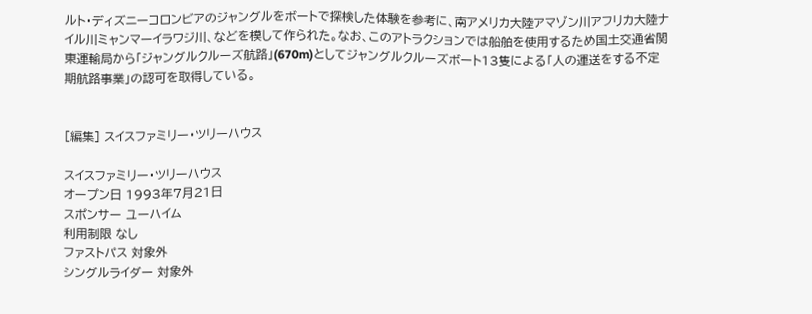ルト・ディズニーコロンビアのジャングルをボートで探検した体験を参考に、南アメリカ大陸アマゾン川アフリカ大陸ナイル川ミャンマーイラワジ川、などを模して作られた。なお、このアトラクションでは船舶を使用するため国土交通省関東運輸局から「ジャングルクルーズ航路」(670m)としてジャングルクルーズボート13隻による「人の運送をする不定期航路事業」の認可を取得している。


[編集] スイスファミリー・ツリーハウス

スイスファミリー・ツリーハウス
オープン日 1993年7月21日
スポンサー ユーハイム
利用制限 なし
ファストパス 対象外
シングルライダー 対象外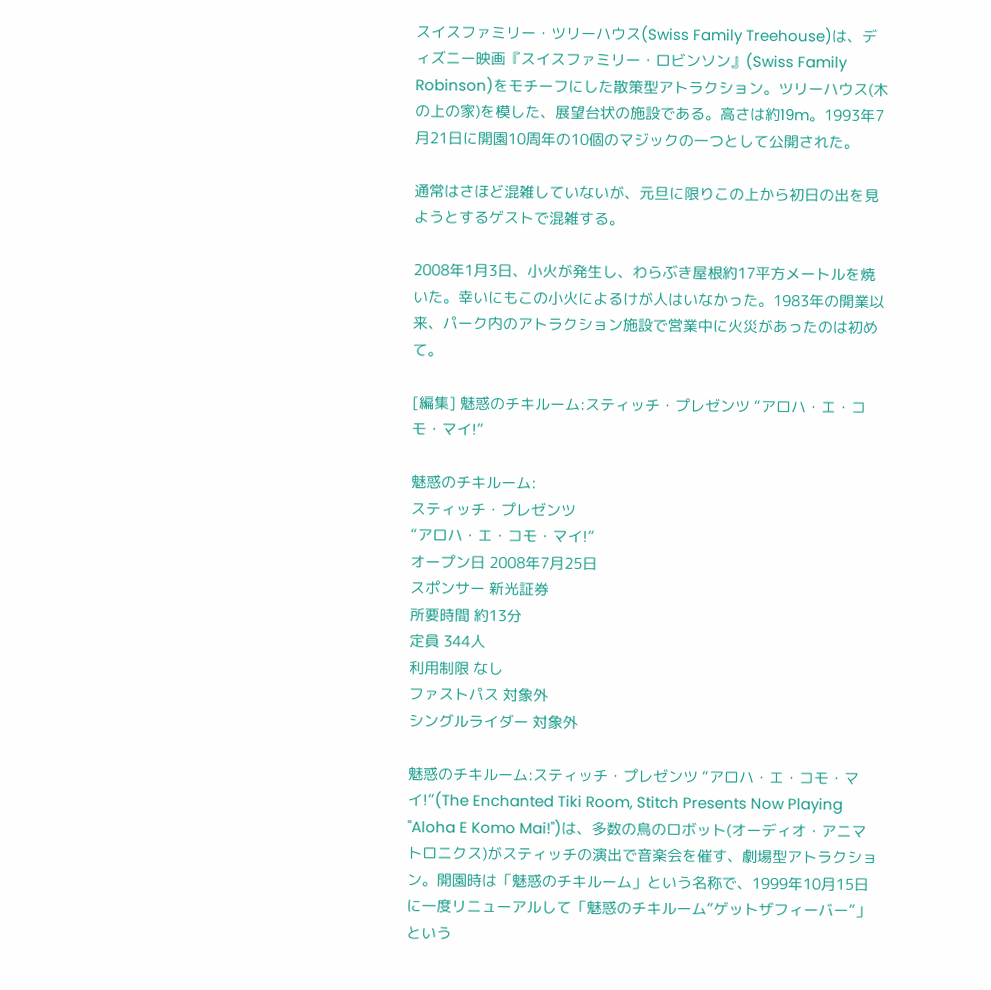スイスファミリー・ツリーハウス(Swiss Family Treehouse)は、ディズニー映画『スイスファミリー・ロビンソン』(Swiss Family Robinson)をモチーフにした散策型アトラクション。ツリーハウス(木の上の家)を模した、展望台状の施設である。高さは約19m。1993年7月21日に開園10周年の10個のマジックの一つとして公開された。

通常はさほど混雑していないが、元旦に限りこの上から初日の出を見ようとするゲストで混雑する。

2008年1月3日、小火が発生し、わらぶき屋根約17平方メートルを焼いた。幸いにもこの小火によるけが人はいなかった。1983年の開業以来、パーク内のアトラクション施設で営業中に火災があったのは初めて。

[編集] 魅惑のチキルーム:スティッチ・プレゼンツ “アロハ・エ・コモ・マイ!”

魅惑のチキルーム:
スティッチ・プレゼンツ
“アロハ・エ・コモ・マイ!”
オープン日 2008年7月25日
スポンサー 新光証券
所要時間 約13分
定員 344人
利用制限 なし
ファストパス 対象外
シングルライダー 対象外

魅惑のチキルーム:スティッチ・プレゼンツ “アロハ・エ・コモ・マイ!”(The Enchanted Tiki Room, Stitch Presents Now Playing "Aloha E Komo Mai!")は、多数の鳥のロボット(オーディオ・アニマトロニクス)がスティッチの演出で音楽会を催す、劇場型アトラクション。開園時は「魅惑のチキルーム」という名称で、1999年10月15日に一度リニューアルして「魅惑のチキルーム”ゲットザフィーバー”」という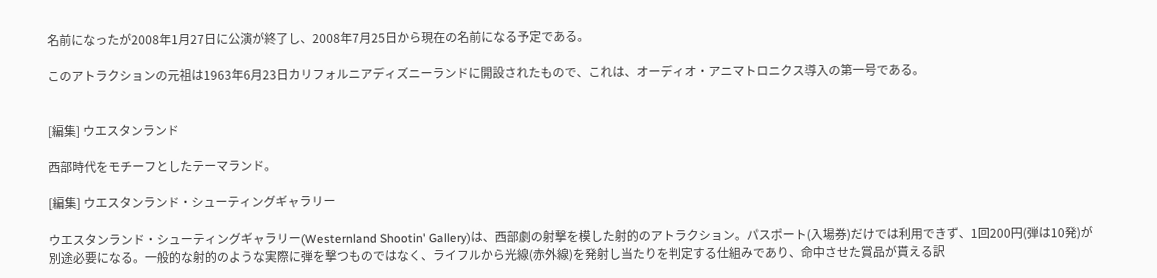名前になったが2008年1月27日に公演が終了し、2008年7月25日から現在の名前になる予定である。

このアトラクションの元祖は1963年6月23日カリフォルニアディズニーランドに開設されたもので、これは、オーディオ・アニマトロニクス導入の第一号である。


[編集] ウエスタンランド

西部時代をモチーフとしたテーマランド。

[編集] ウエスタンランド・シューティングギャラリー

ウエスタンランド・シューティングギャラリー(Westernland Shootin' Gallery)は、西部劇の射撃を模した射的のアトラクション。パスポート(入場券)だけでは利用できず、1回200円(弾は10発)が別途必要になる。一般的な射的のような実際に弾を撃つものではなく、ライフルから光線(赤外線)を発射し当たりを判定する仕組みであり、命中させた賞品が貰える訳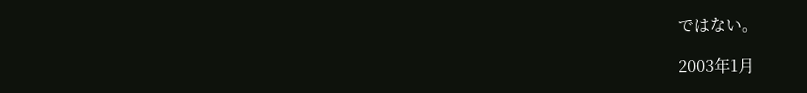ではない。

2003年1月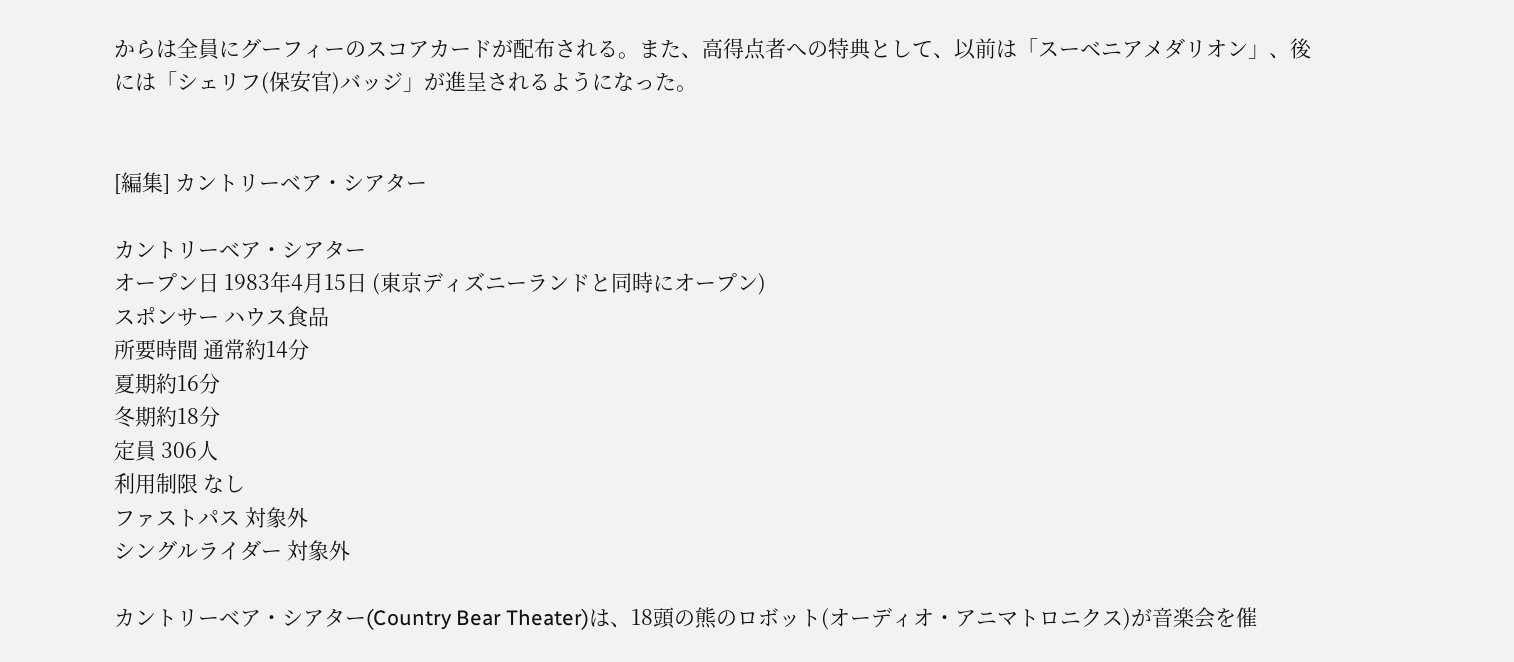からは全員にグーフィーのスコアカードが配布される。また、高得点者への特典として、以前は「スーベニアメダリオン」、後には「シェリフ(保安官)バッジ」が進呈されるようになった。


[編集] カントリーベア・シアター

カントリーベア・シアター
オープン日 1983年4月15日 (東京ディズニーランドと同時にオープン)
スポンサー ハウス食品
所要時間 通常約14分
夏期約16分
冬期約18分
定員 306人
利用制限 なし
ファストパス 対象外
シングルライダー 対象外

カントリーベア・シアター(Country Bear Theater)は、18頭の熊のロボット(オーディオ・アニマトロニクス)が音楽会を催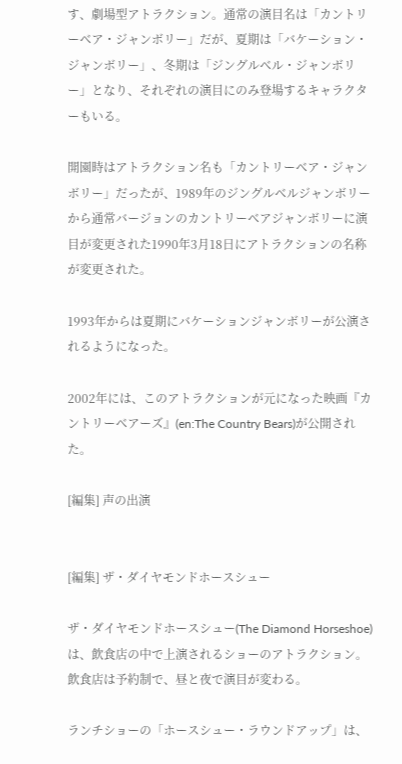す、劇場型アトラクション。通常の演目名は「カントリーベア・ジャンボリー」だが、夏期は「バケーション・ジャンボリー」、冬期は「ジングルベル・ジャンボリー」となり、それぞれの演目にのみ登場するキャラクターもいる。

開園時はアトラクション名も「カントリーベア・ジャンボリー」だったが、1989年のジングルベルジャンボリーから通常バージョンのカントリーベアジャンボリーに演目が変更された1990年3月18日にアトラクションの名称が変更された。

1993年からは夏期にバケーションジャンボリーが公演されるようになった。

2002年には、このアトラクションが元になった映画『カントリーベアーズ』(en:The Country Bears)が公開された。

[編集] 声の出演


[編集] ザ・ダイヤモンドホースシュー

ザ・ダイヤモンドホースシュー(The Diamond Horseshoe)は、飲食店の中で上演されるショーのアトラクション。飲食店は予約制で、昼と夜で演目が変わる。

ランチショーの「ホースシュー・ラウンドアップ」は、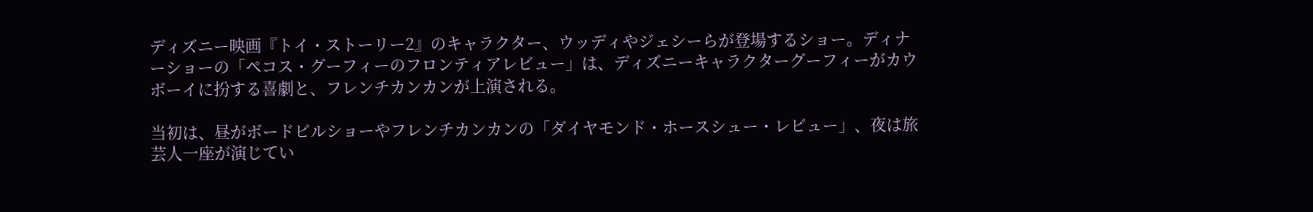ディズニー映画『トイ・ストーリー2』のキャラクター、ウッディやジェシーらが登場するショー。ディナーショーの「ペコス・グーフィーのフロンティアレビュー」は、ディズニーキャラクターグーフィーがカウボーイに扮する喜劇と、フレンチカンカンが上演される。

当初は、昼がボードビルショーやフレンチカンカンの「ダイヤモンド・ホースシュー・レビュー」、夜は旅芸人一座が演じてい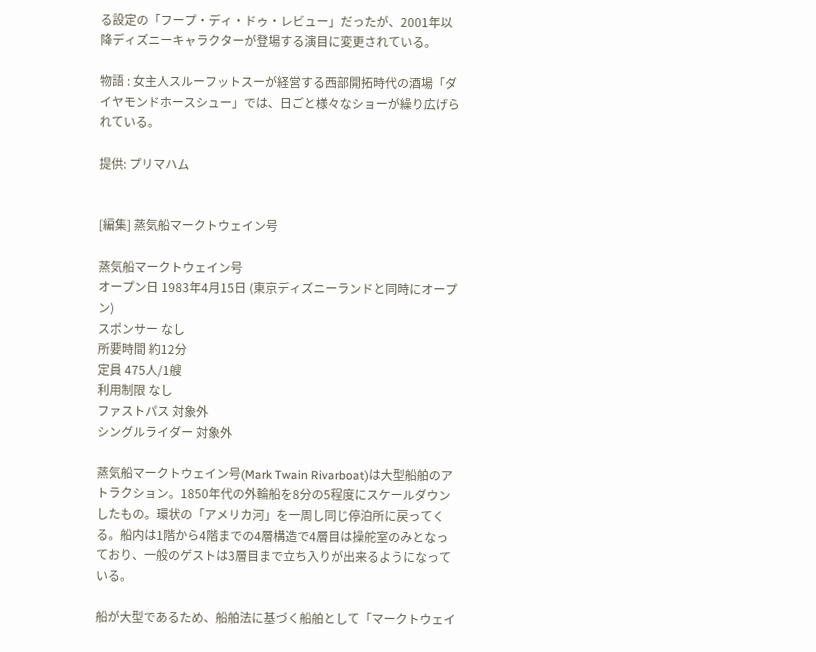る設定の「フープ・ディ・ドゥ・レビュー」だったが、2001年以降ディズニーキャラクターが登場する演目に変更されている。

物語 : 女主人スルーフットスーが経営する西部開拓時代の酒場「ダイヤモンドホースシュー」では、日ごと様々なショーが繰り広げられている。

提供: プリマハム


[編集] 蒸気船マークトウェイン号

蒸気船マークトウェイン号
オープン日 1983年4月15日 (東京ディズニーランドと同時にオープン)
スポンサー なし
所要時間 約12分
定員 475人/1艘
利用制限 なし
ファストパス 対象外
シングルライダー 対象外

蒸気船マークトウェイン号(Mark Twain Rivarboat)は大型船舶のアトラクション。1850年代の外輪船を8分の5程度にスケールダウンしたもの。環状の「アメリカ河」を一周し同じ停泊所に戻ってくる。船内は1階から4階までの4層構造で4層目は操舵室のみとなっており、一般のゲストは3層目まで立ち入りが出来るようになっている。

船が大型であるため、船舶法に基づく船舶として「マークトウェイ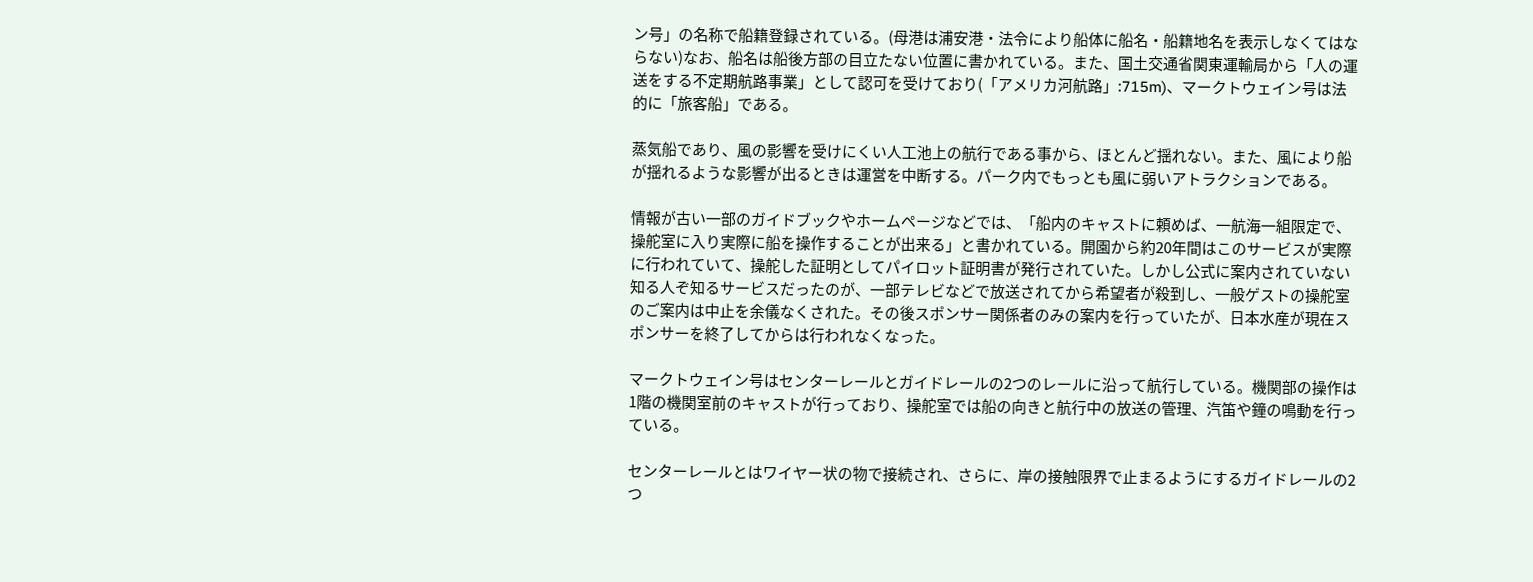ン号」の名称で船籍登録されている。(母港は浦安港・法令により船体に船名・船籍地名を表示しなくてはならない)なお、船名は船後方部の目立たない位置に書かれている。また、国土交通省関東運輸局から「人の運送をする不定期航路事業」として認可を受けており(「アメリカ河航路」:715m)、マークトウェイン号は法的に「旅客船」である。

蒸気船であり、風の影響を受けにくい人工池上の航行である事から、ほとんど揺れない。また、風により船が揺れるような影響が出るときは運営を中断する。パーク内でもっとも風に弱いアトラクションである。

情報が古い一部のガイドブックやホームページなどでは、「船内のキャストに頼めば、一航海一組限定で、操舵室に入り実際に船を操作することが出来る」と書かれている。開園から約20年間はこのサービスが実際に行われていて、操舵した証明としてパイロット証明書が発行されていた。しかし公式に案内されていない知る人ぞ知るサービスだったのが、一部テレビなどで放送されてから希望者が殺到し、一般ゲストの操舵室のご案内は中止を余儀なくされた。その後スポンサー関係者のみの案内を行っていたが、日本水産が現在スポンサーを終了してからは行われなくなった。

マークトウェイン号はセンターレールとガイドレールの2つのレールに沿って航行している。機関部の操作は1階の機関室前のキャストが行っており、操舵室では船の向きと航行中の放送の管理、汽笛や鐘の鳴動を行っている。

センターレールとはワイヤー状の物で接続され、さらに、岸の接触限界で止まるようにするガイドレールの2つ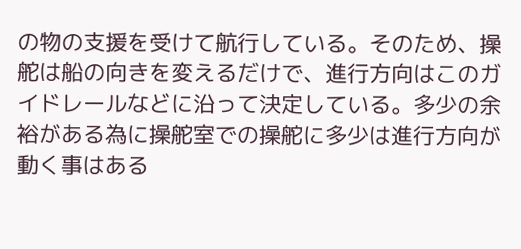の物の支援を受けて航行している。そのため、操舵は船の向きを変えるだけで、進行方向はこのガイドレールなどに沿って決定している。多少の余裕がある為に操舵室での操舵に多少は進行方向が動く事はある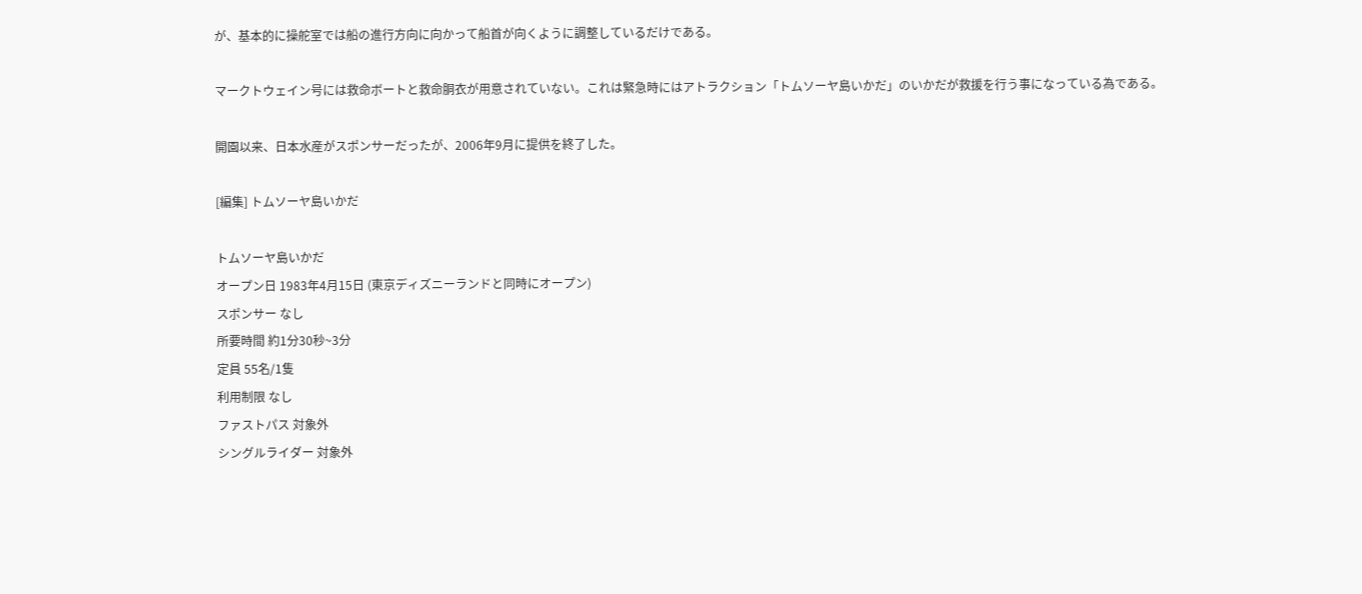が、基本的に操舵室では船の進行方向に向かって船首が向くように調整しているだけである。

マークトウェイン号には救命ボートと救命胴衣が用意されていない。これは緊急時にはアトラクション「トムソーヤ島いかだ」のいかだが救援を行う事になっている為である。

開園以来、日本水産がスポンサーだったが、2006年9月に提供を終了した。

[編集] トムソーヤ島いかだ

トムソーヤ島いかだ
オープン日 1983年4月15日 (東京ディズニーランドと同時にオープン)
スポンサー なし
所要時間 約1分30秒~3分
定員 55名/1隻
利用制限 なし
ファストパス 対象外
シングルライダー 対象外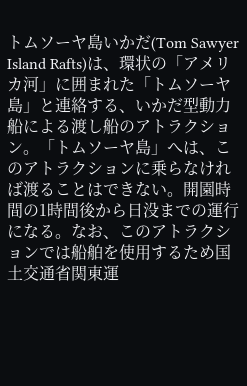トムソーヤ島いかだ(Tom Sawyer Island Rafts)は、環状の「アメリカ河」に囲まれた「トムソーヤ島」と連絡する、いかだ型動力船による渡し船のアトラクション。「トムソーヤ島」へは、このアトラクションに乗らなければ渡ることはできない。開園時間の1時間後から日没までの運行になる。なお、このアトラクションでは船舶を使用するため国土交通省関東運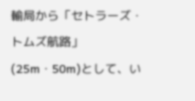輸局から「セトラーズ・トムズ航路」(25m・50m)として、い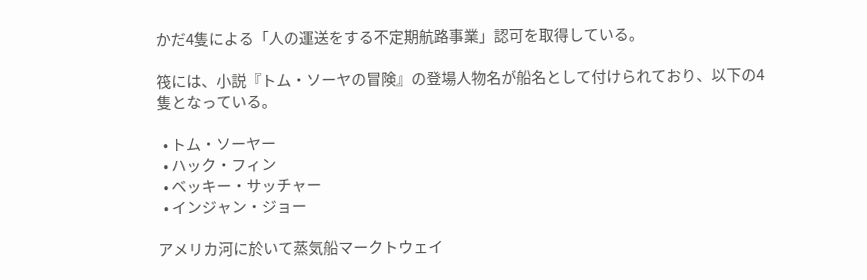かだ4隻による「人の運送をする不定期航路事業」認可を取得している。

筏には、小説『トム・ソーヤの冒険』の登場人物名が船名として付けられており、以下の4隻となっている。

  • トム・ソーヤー
  • ハック・フィン
  • ベッキー・サッチャー
  • インジャン・ジョー

アメリカ河に於いて蒸気船マークトウェイ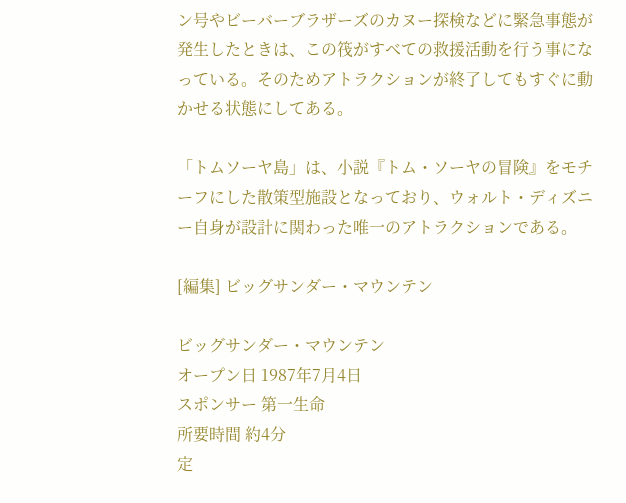ン号やビーバーブラザーズのカヌー探検などに緊急事態が発生したときは、この筏がすべての救援活動を行う事になっている。そのためアトラクションが終了してもすぐに動かせる状態にしてある。

「トムソーヤ島」は、小説『トム・ソーヤの冒険』をモチーフにした散策型施設となっており、ウォルト・ディズニー自身が設計に関わった唯一のアトラクションである。

[編集] ビッグサンダー・マウンテン

ビッグサンダー・マウンテン
オープン日 1987年7月4日
スポンサー 第一生命
所要時間 約4分
定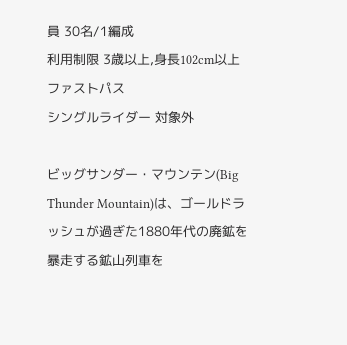員 30名/1編成
利用制限 3歳以上,身長102cm以上
ファストパス
シングルライダー 対象外

ビッグサンダー・マウンテン(Big Thunder Mountain)は、ゴールドラッシュが過ぎた1880年代の廃鉱を暴走する鉱山列車を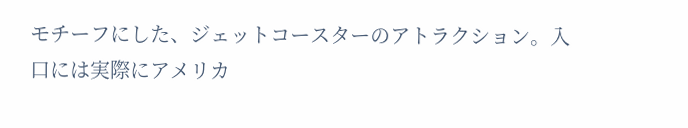モチーフにした、ジェットコースターのアトラクション。入口には実際にアメリカ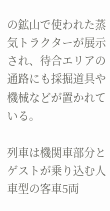の鉱山で使われた蒸気トラクターが展示され、待合エリアの通路にも採掘道具や機械などが置かれている。

列車は機関車部分とゲストが乗り込む人車型の客車5両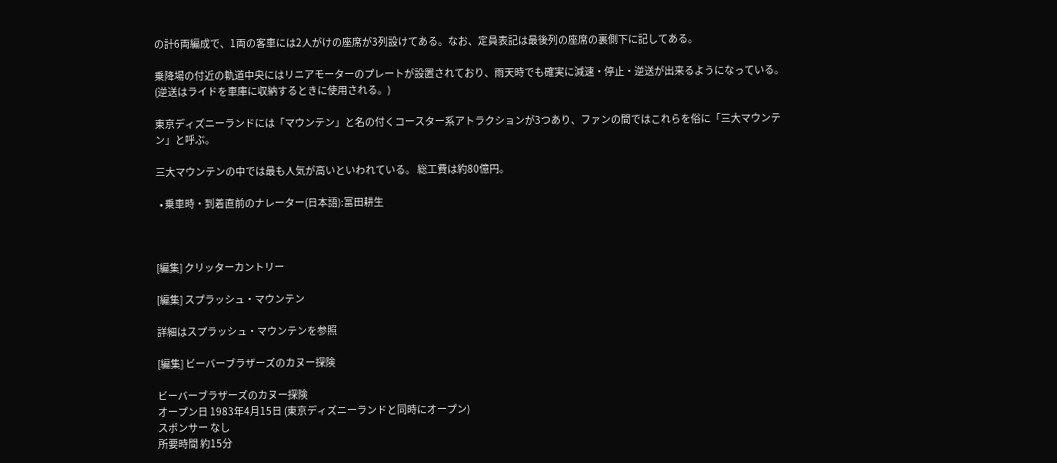の計6両編成で、1両の客車には2人がけの座席が3列設けてある。なお、定員表記は最後列の座席の裏側下に記してある。

乗降場の付近の軌道中央にはリニアモーターのプレートが設置されており、雨天時でも確実に減速・停止・逆送が出来るようになっている。(逆送はライドを車庫に収納するときに使用される。)

東京ディズニーランドには「マウンテン」と名の付くコースター系アトラクションが3つあり、ファンの間ではこれらを俗に「三大マウンテン」と呼ぶ。

三大マウンテンの中では最も人気が高いといわれている。 総工費は約80億円。

  • 乗車時・到着直前のナレーター(日本語):富田耕生



[編集] クリッターカントリー

[編集] スプラッシュ・マウンテン

詳細はスプラッシュ・マウンテンを参照

[編集] ビーバーブラザーズのカヌー探険

ビーバーブラザーズのカヌー探険
オープン日 1983年4月15日 (東京ディズニーランドと同時にオープン)
スポンサー なし
所要時間 約15分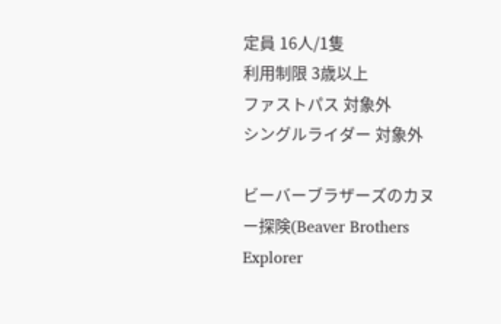定員 16人/1隻
利用制限 3歳以上
ファストパス 対象外
シングルライダー 対象外

ビーバーブラザーズのカヌー探険(Beaver Brothers Explorer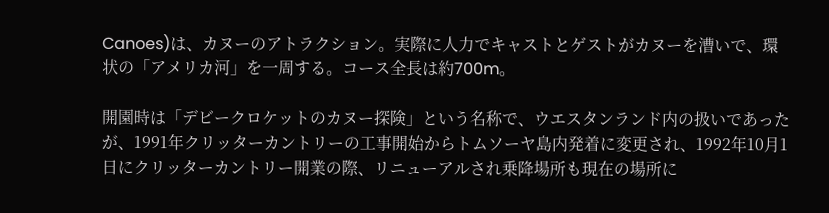Canoes)は、カヌーのアトラクション。実際に人力でキャストとゲストがカヌーを漕いで、環状の「アメリカ河」を一周する。コース全長は約700m。

開園時は「デビークロケットのカヌー探険」という名称で、ウエスタンランド内の扱いであったが、1991年クリッターカントリーの工事開始からトムソーヤ島内発着に変更され、1992年10月1日にクリッターカントリー開業の際、リニューアルされ乗降場所も現在の場所に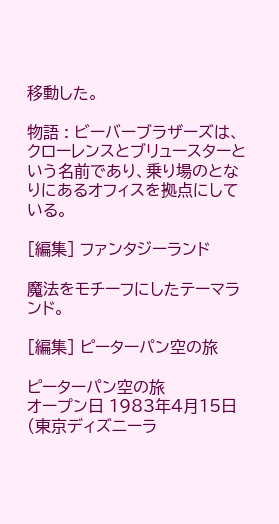移動した。

物語 : ビーバーブラザーズは、クローレンスとブリュースターという名前であり、乗り場のとなりにあるオフィスを拠点にしている。

[編集] ファンタジーランド

魔法をモチーフにしたテーマランド。

[編集] ピーターパン空の旅

ピーターパン空の旅
オープン日 1983年4月15日 (東京ディズニーラ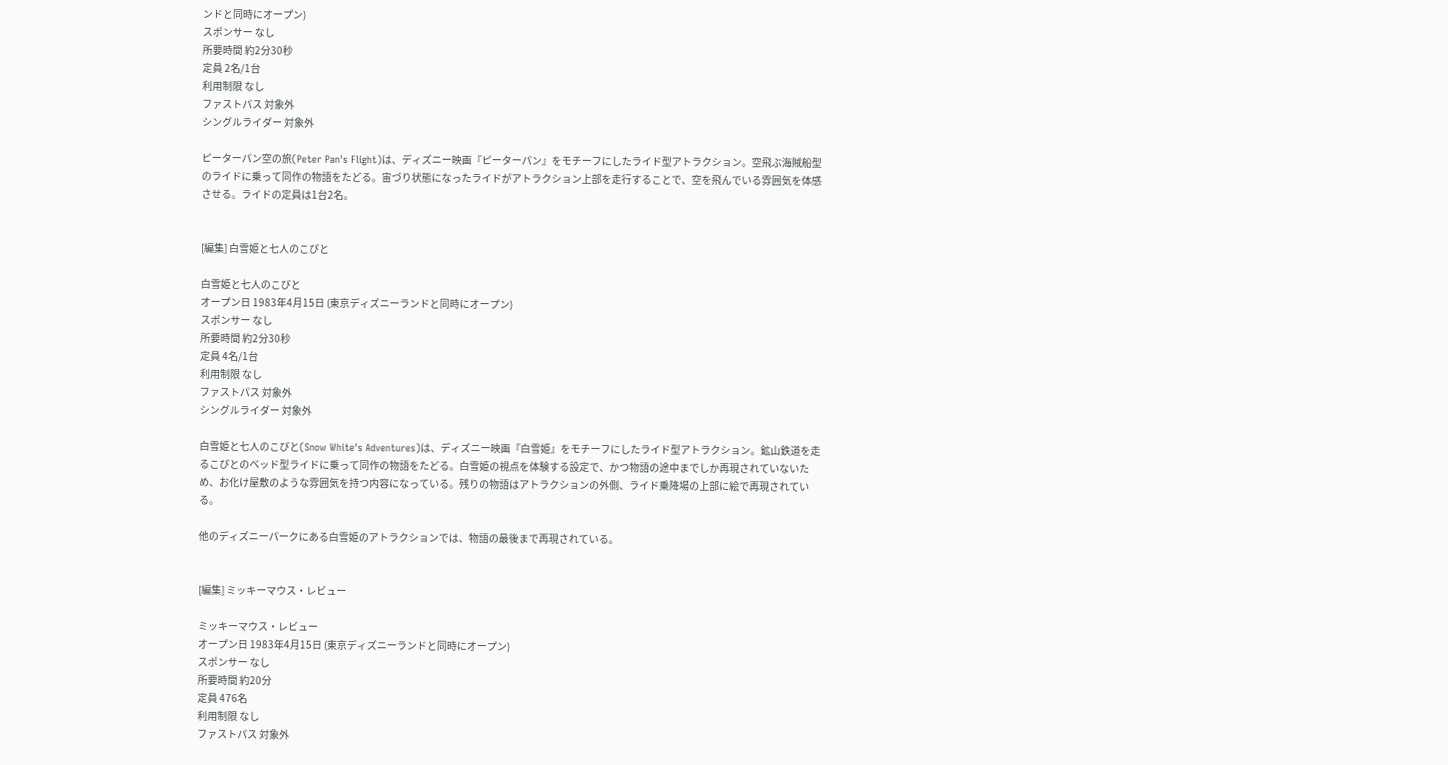ンドと同時にオープン)
スポンサー なし
所要時間 約2分30秒
定員 2名/1台
利用制限 なし
ファストパス 対象外
シングルライダー 対象外

ピーターパン空の旅(Peter Pan's Flight)は、ディズニー映画『ピーターパン』をモチーフにしたライド型アトラクション。空飛ぶ海賊船型のライドに乗って同作の物語をたどる。宙づり状態になったライドがアトラクション上部を走行することで、空を飛んでいる雰囲気を体感させる。ライドの定員は1台2名。


[編集] 白雪姫と七人のこびと

白雪姫と七人のこびと
オープン日 1983年4月15日 (東京ディズニーランドと同時にオープン)
スポンサー なし
所要時間 約2分30秒
定員 4名/1台
利用制限 なし
ファストパス 対象外
シングルライダー 対象外

白雪姫と七人のこびと(Snow White's Adventures)は、ディズニー映画『白雪姫』をモチーフにしたライド型アトラクション。鉱山鉄道を走るこびとのベッド型ライドに乗って同作の物語をたどる。白雪姫の視点を体験する設定で、かつ物語の途中までしか再現されていないため、お化け屋敷のような雰囲気を持つ内容になっている。残りの物語はアトラクションの外側、ライド乗降場の上部に絵で再現されている。

他のディズニーパークにある白雪姫のアトラクションでは、物語の最後まで再現されている。


[編集] ミッキーマウス・レビュー

ミッキーマウス・レビュー
オープン日 1983年4月15日 (東京ディズニーランドと同時にオープン)
スポンサー なし
所要時間 約20分
定員 476名
利用制限 なし
ファストパス 対象外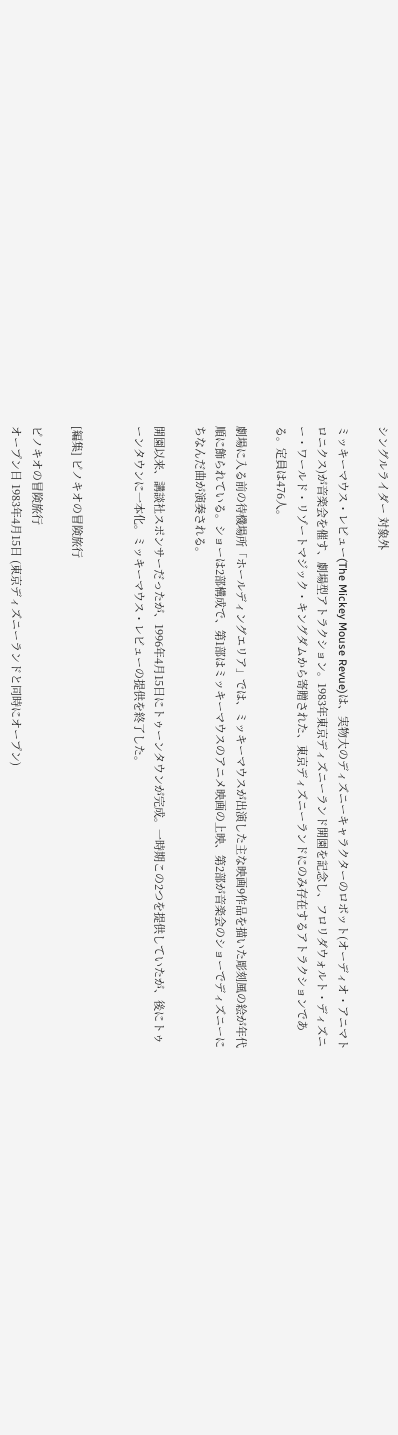シングルライダー 対象外

ミッキーマウス・レビュー(The Mickey Mouse Revue)は、実物大のディズニーキャラクターのロボット(オーディオ・アニマトロニクス)が音楽会を催す、劇場型アトラクション。1983年東京ディズニーランド開園を記念し、フロリダウォルト・ディズニー・ワールド・リゾートマジック・キングダムから寄贈された、東京ディズニーランドにのみ存在するアトラクションである。定員は476人。

劇場に入る前の待機場所「ホールディングエリア」では、ミッキーマウスが出演した主な映画9作品を描いた彫刻風の絵が年代順に飾られている。ショーは2部構成で、第1部はミッキーマウスのアニメ映画の上映、第2部が音楽会のショーでディズニーにちなんだ曲が演奏される。

開園以来、講談社スポンサーだったが、1996年4月15日にトゥーンタウンが完成。一時期この2つを提供していたが、後にトゥーンタウンに一本化。ミッキーマウス・レビューの提供を終了した。


[編集] ピノキオの冒険旅行

ピノキオの冒険旅行
オープン日 1983年4月15日 (東京ディズニーランドと同時にオープン)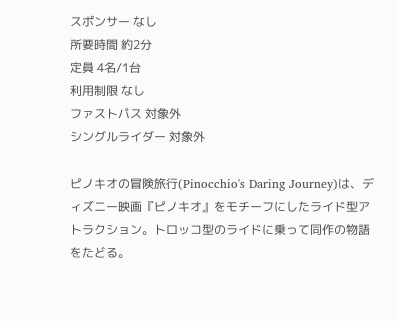スポンサー なし
所要時間 約2分
定員 4名/1台
利用制限 なし
ファストパス 対象外
シングルライダー 対象外

ピノキオの冒険旅行(Pinocchio's Daring Journey)は、ディズニー映画『ピノキオ』をモチーフにしたライド型アトラクション。トロッコ型のライドに乗って同作の物語をたどる。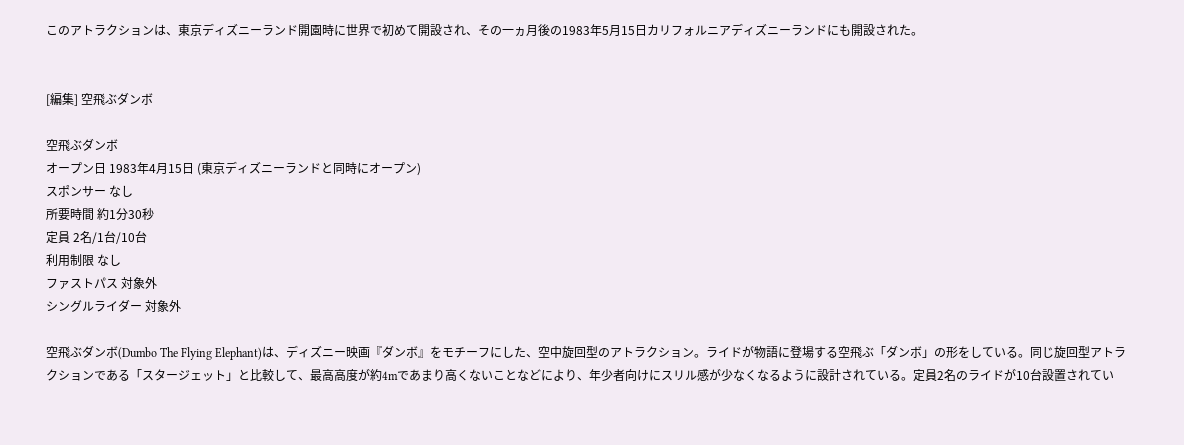このアトラクションは、東京ディズニーランド開園時に世界で初めて開設され、その一ヵ月後の1983年5月15日カリフォルニアディズニーランドにも開設された。


[編集] 空飛ぶダンボ

空飛ぶダンボ
オープン日 1983年4月15日 (東京ディズニーランドと同時にオープン)
スポンサー なし
所要時間 約1分30秒
定員 2名/1台/10台
利用制限 なし
ファストパス 対象外
シングルライダー 対象外

空飛ぶダンボ(Dumbo The Flying Elephant)は、ディズニー映画『ダンボ』をモチーフにした、空中旋回型のアトラクション。ライドが物語に登場する空飛ぶ「ダンボ」の形をしている。同じ旋回型アトラクションである「スタージェット」と比較して、最高高度が約4mであまり高くないことなどにより、年少者向けにスリル感が少なくなるように設計されている。定員2名のライドが10台設置されてい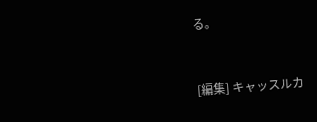る。


[編集] キャッスルカ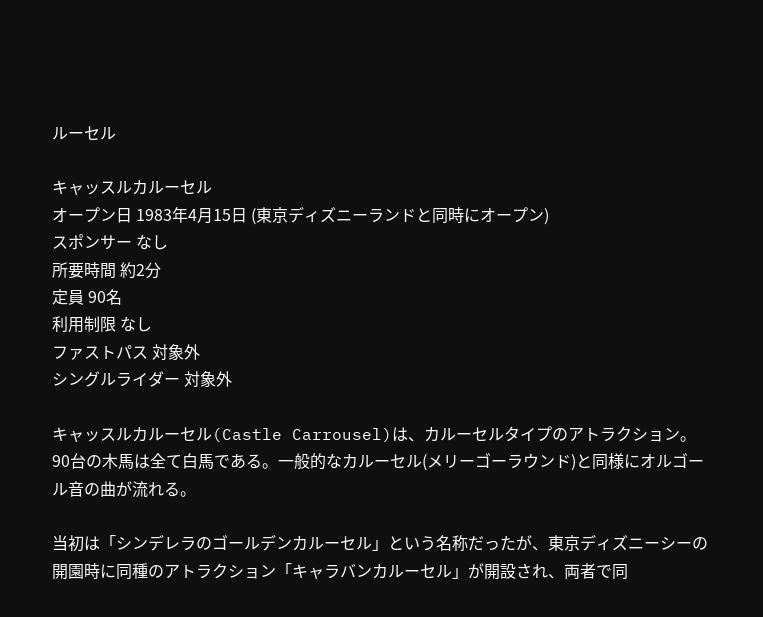ルーセル

キャッスルカルーセル
オープン日 1983年4月15日 (東京ディズニーランドと同時にオープン)
スポンサー なし
所要時間 約2分
定員 90名
利用制限 なし
ファストパス 対象外
シングルライダー 対象外

キャッスルカルーセル(Castle Carrousel)は、カルーセルタイプのアトラクション。90台の木馬は全て白馬である。一般的なカルーセル(メリーゴーラウンド)と同様にオルゴール音の曲が流れる。

当初は「シンデレラのゴールデンカルーセル」という名称だったが、東京ディズニーシーの開園時に同種のアトラクション「キャラバンカルーセル」が開設され、両者で同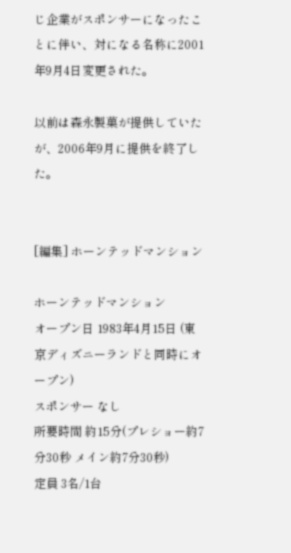じ企業がスポンサーになったことに伴い、対になる名称に2001年9月4日変更された。

以前は森永製菓が提供していたが、2006年9月に提供を終了した。


[編集] ホーンテッドマンション

ホーンテッドマンション
オープン日 1983年4月15日 (東京ディズニーランドと同時にオープン)
スポンサー なし
所要時間 約15分(プレショー約7分30秒 メイン約7分30秒)
定員 3名/1台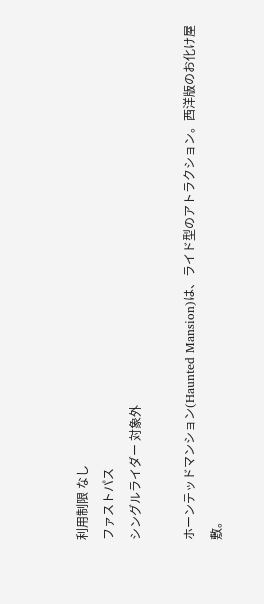利用制限 なし
ファストパス
シングルライダー 対象外

ホーンテッドマンション(Haunted Mansion)は、ライド型のアトラクション。西洋版のお化け屋敷。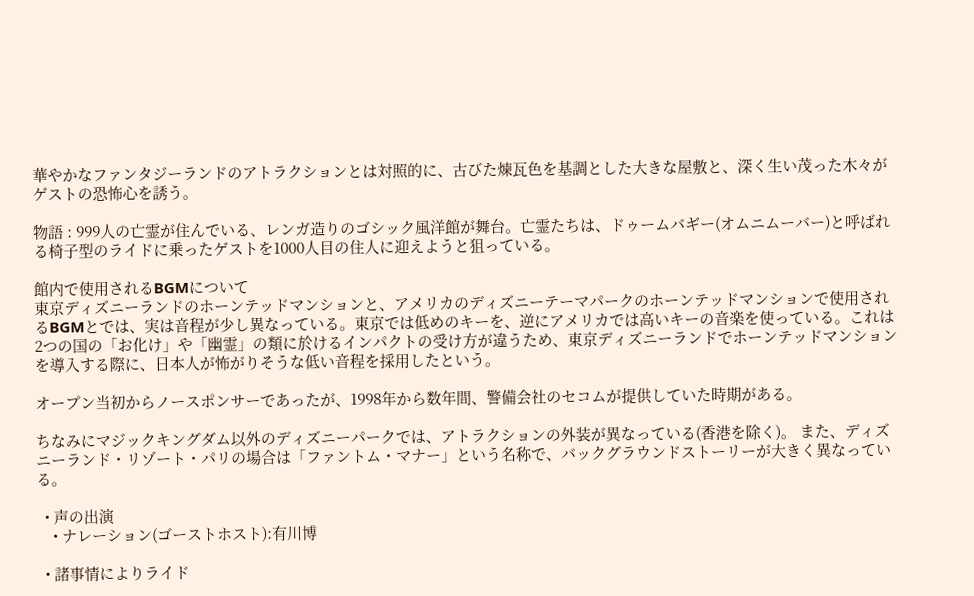華やかなファンタジーランドのアトラクションとは対照的に、古びた煉瓦色を基調とした大きな屋敷と、深く生い茂った木々がゲストの恐怖心を誘う。

物語 : 999人の亡霊が住んでいる、レンガ造りのゴシック風洋館が舞台。亡霊たちは、ドゥームバギー(オムニムーバー)と呼ばれる椅子型のライドに乗ったゲストを1000人目の住人に迎えようと狙っている。

館内で使用されるBGMについて
東京ディズニーランドのホーンテッドマンションと、アメリカのディズニーテーマパークのホーンテッドマンションで使用されるBGMとでは、実は音程が少し異なっている。東京では低めのキーを、逆にアメリカでは高いキーの音楽を使っている。これは2つの国の「お化け」や「幽霊」の類に於けるインパクトの受け方が違うため、東京ディズニーランドでホーンテッドマンションを導入する際に、日本人が怖がりそうな低い音程を採用したという。

オープン当初からノースポンサーであったが、1998年から数年間、警備会社のセコムが提供していた時期がある。

ちなみにマジックキングダム以外のディズニーパークでは、アトラクションの外装が異なっている(香港を除く)。 また、ディズニーランド・リゾート・パリの場合は「ファントム・マナー」という名称で、バックグラウンドストーリーが大きく異なっている。

  • 声の出演
    • ナレーション(ゴーストホスト):有川博

  • 諸事情によりライド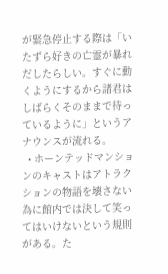が緊急停止する際は「いたずら好きの亡霊が暴れだしたらしい。すぐに動くようにするから諸君はしばらくそのままで待っているように」というアナウンスが流れる。
  • ホーンテッドマンションのキャストはアトラクションの物語を壊さない為に館内では決して笑ってはいけないという規則がある。た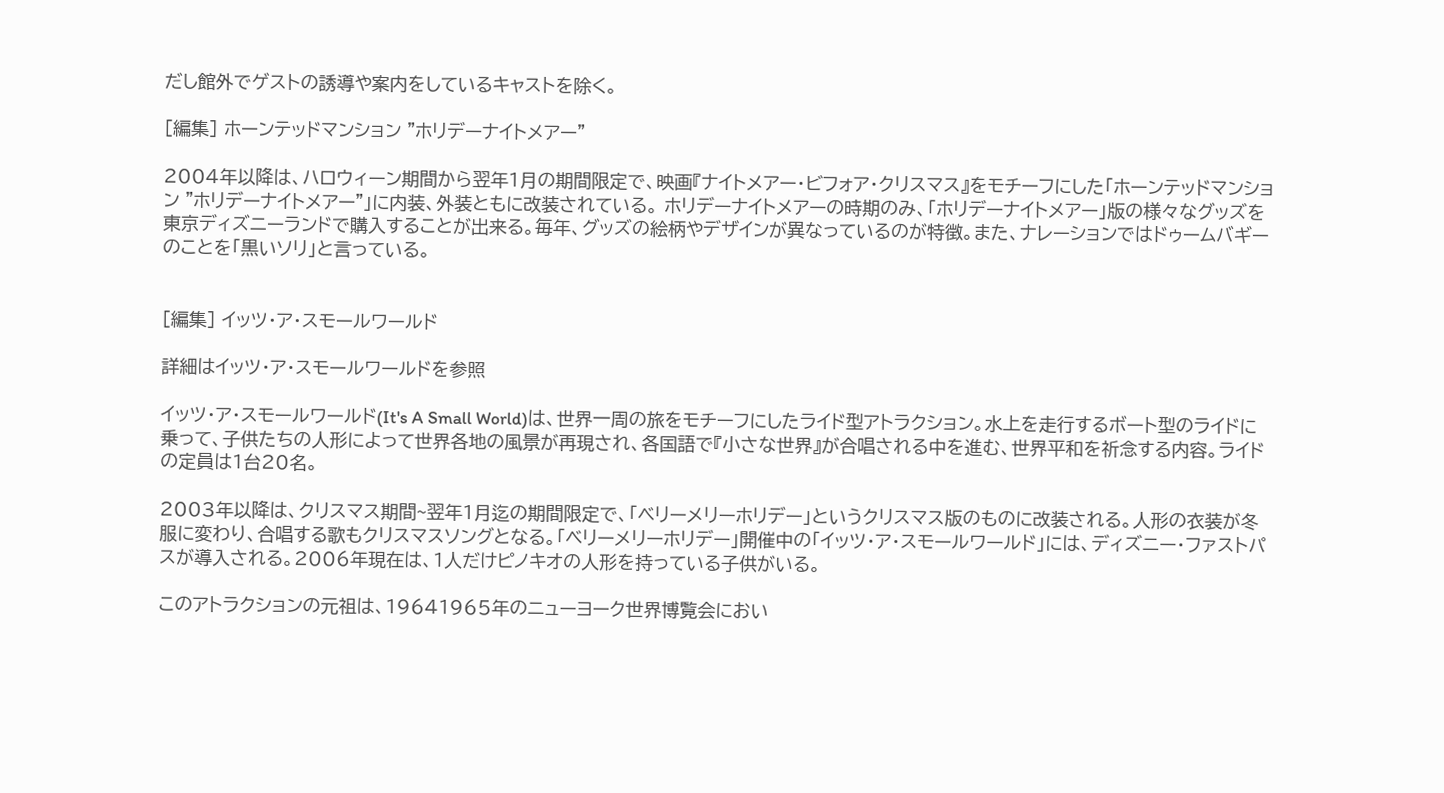だし館外でゲストの誘導や案内をしているキャストを除く。

[編集] ホーンテッドマンション "ホリデーナイトメアー"

2004年以降は、ハロウィーン期間から翌年1月の期間限定で、映画『ナイトメアー・ビフォア・クリスマス』をモチーフにした「ホーンテッドマンション "ホリデーナイトメアー"」に内装、外装ともに改装されている。 ホリデーナイトメアーの時期のみ、「ホリデーナイトメアー」版の様々なグッズを東京ディズニーランドで購入することが出来る。毎年、グッズの絵柄やデザインが異なっているのが特徴。また、ナレーションではドゥームバギーのことを「黒いソリ」と言っている。


[編集] イッツ・ア・スモールワールド

詳細はイッツ・ア・スモールワールドを参照

イッツ・ア・スモールワールド(It's A Small World)は、世界一周の旅をモチーフにしたライド型アトラクション。水上を走行するボート型のライドに乗って、子供たちの人形によって世界各地の風景が再現され、各国語で『小さな世界』が合唱される中を進む、世界平和を祈念する内容。ライドの定員は1台20名。

2003年以降は、クリスマス期間~翌年1月迄の期間限定で、「ベリーメリーホリデー」というクリスマス版のものに改装される。人形の衣装が冬服に変わり、合唱する歌もクリスマスソングとなる。「ベリーメリーホリデー」開催中の「イッツ・ア・スモールワールド」には、ディズニー・ファストパスが導入される。2006年現在は、1人だけピノキオの人形を持っている子供がいる。

このアトラクションの元祖は、19641965年のニューヨーク世界博覧会におい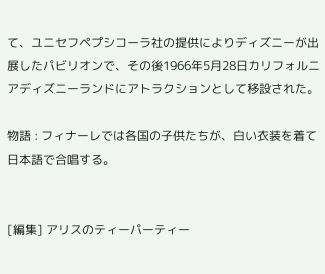て、ユニセフペプシコーラ社の提供によりディズニーが出展したパビリオンで、その後1966年5月28日カリフォルニアディズニーランドにアトラクションとして移設された。

物語 : フィナーレでは各国の子供たちが、白い衣装を着て日本語で合唱する。


[編集] アリスのティーパーティー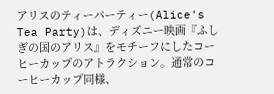アリスのティーパーティー(Alice's Tea Party)は、ディズニー映画『ふしぎの国のアリス』をモチーフにしたコーヒーカップのアトラクション。通常のコーヒーカップ同様、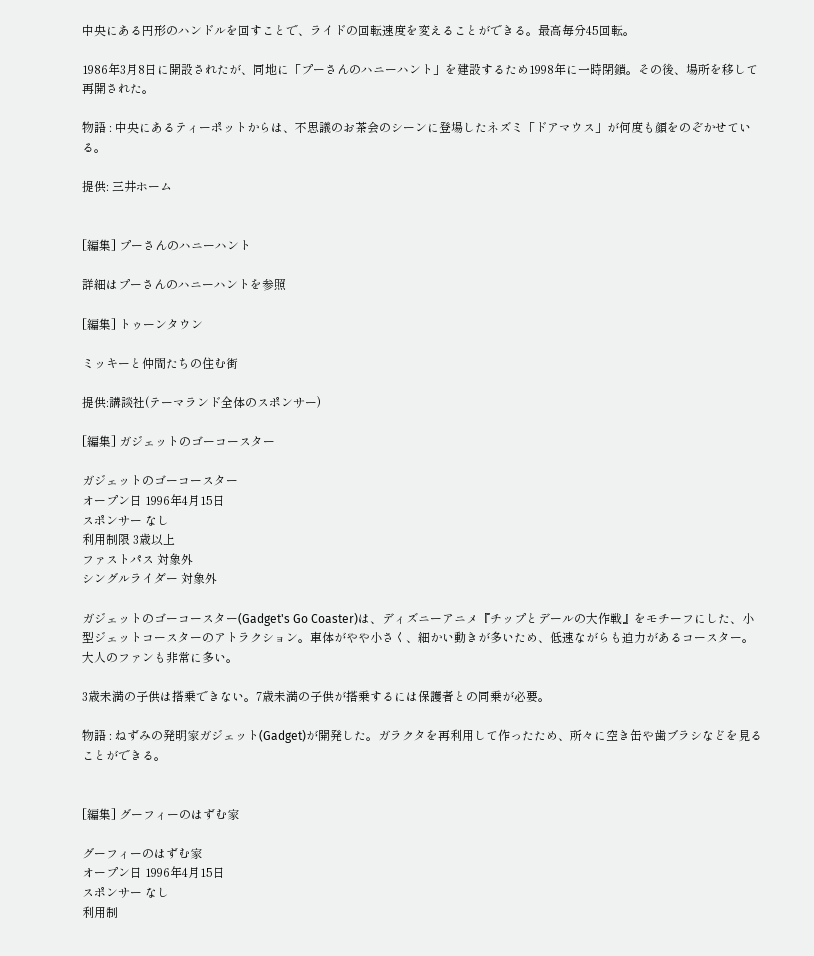中央にある円形のハンドルを回すことで、ライドの回転速度を変えることができる。最高毎分45回転。

1986年3月8日に開設されたが、同地に「プーさんのハニーハント」を建設するため1998年に一時閉鎖。その後、場所を移して再開された。

物語 : 中央にあるティーポットからは、不思議のお茶会のシーンに登場したネズミ「ドアマウス」が何度も顔をのぞかせている。

提供: 三井ホーム


[編集] プーさんのハニーハント

詳細はプーさんのハニーハントを参照

[編集] トゥーンタウン

ミッキーと仲間たちの住む街

提供:講談社(テーマランド全体のスポンサー)

[編集] ガジェットのゴーコースター

ガジェットのゴーコースター
オープン日 1996年4月15日
スポンサー なし
利用制限 3歳以上
ファストパス 対象外
シングルライダー 対象外

ガジェットのゴーコースター(Gadget's Go Coaster)は、ディズニーアニメ『チップとデールの大作戦』をモチーフにした、小型ジェットコースターのアトラクション。車体がやや小さく、細かい動きが多いため、低速ながらも迫力があるコースター。大人のファンも非常に多い。

3歳未満の子供は搭乗できない。7歳未満の子供が搭乗するには保護者との同乗が必要。

物語 : ねずみの発明家ガジェット(Gadget)が開発した。ガラクタを再利用して作ったため、所々に空き缶や歯ブラシなどを見ることができる。


[編集] グーフィーのはずむ家

グーフィーのはずむ家
オープン日 1996年4月15日
スポンサー なし
利用制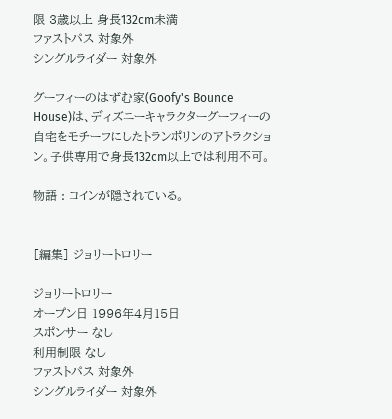限 3歳以上 身長132cm未満
ファストパス 対象外
シングルライダー 対象外

グーフィーのはずむ家(Goofy's Bounce House)は、ディズニーキャラクターグーフィーの自宅をモチーフにしたトランポリンのアトラクション。子供専用で身長132cm以上では利用不可。

物語 : コインが隠されている。


[編集] ジョリートロリー

ジョリートロリー
オープン日 1996年4月15日
スポンサー なし
利用制限 なし
ファストパス 対象外
シングルライダー 対象外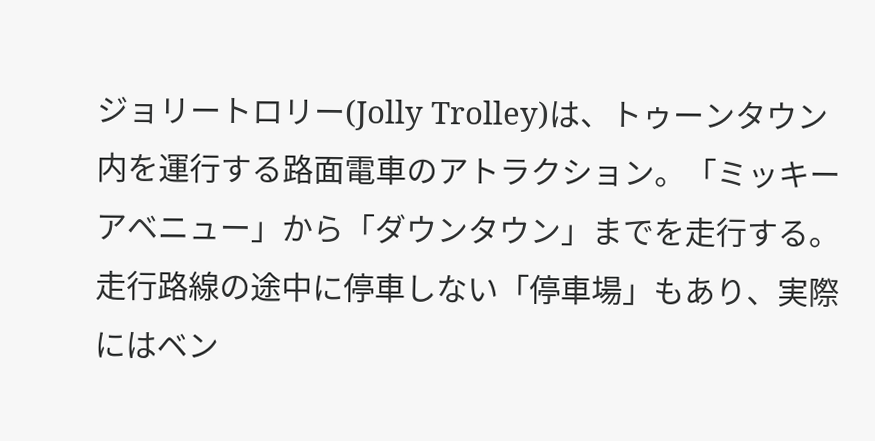ジョリートロリー(Jolly Trolley)は、トゥーンタウン内を運行する路面電車のアトラクション。「ミッキーアベニュー」から「ダウンタウン」までを走行する。走行路線の途中に停車しない「停車場」もあり、実際にはベン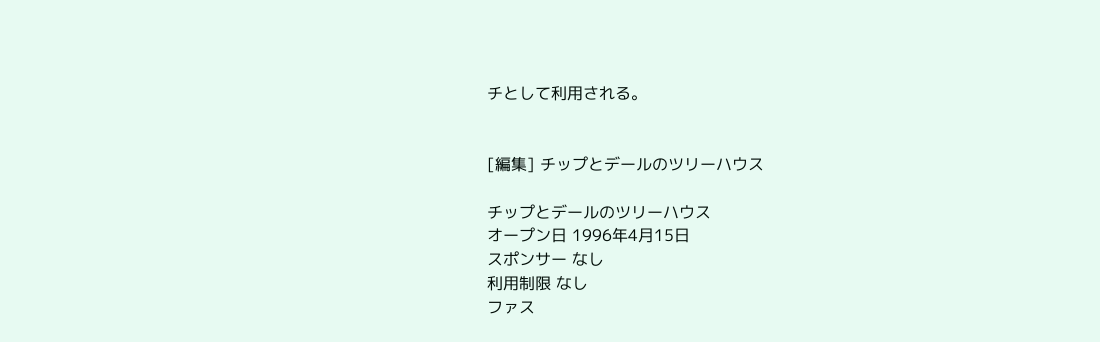チとして利用される。


[編集] チップとデールのツリーハウス

チップとデールのツリーハウス
オープン日 1996年4月15日
スポンサー なし
利用制限 なし
ファス